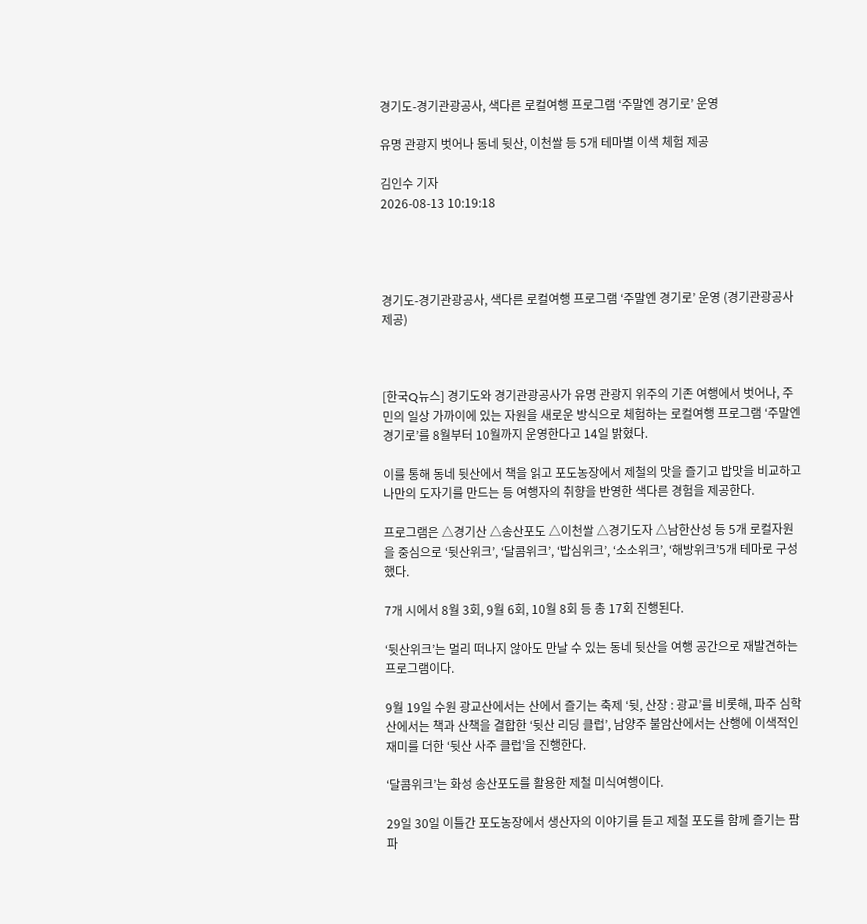경기도-경기관광공사, 색다른 로컬여행 프로그램 ‘주말엔 경기로’ 운영

유명 관광지 벗어나 동네 뒷산, 이천쌀 등 5개 테마별 이색 체험 제공

김인수 기자
2026-08-13 10:19:18




경기도-경기관광공사, 색다른 로컬여행 프로그램 ‘주말엔 경기로’ 운영 (경기관광공사 제공)



[한국Q뉴스] 경기도와 경기관광공사가 유명 관광지 위주의 기존 여행에서 벗어나, 주민의 일상 가까이에 있는 자원을 새로운 방식으로 체험하는 로컬여행 프로그램 ‘주말엔 경기로’를 8월부터 10월까지 운영한다고 14일 밝혔다.

이를 통해 동네 뒷산에서 책을 읽고 포도농장에서 제철의 맛을 즐기고 밥맛을 비교하고 나만의 도자기를 만드는 등 여행자의 취향을 반영한 색다른 경험을 제공한다.

프로그램은 △경기산 △송산포도 △이천쌀 △경기도자 △남한산성 등 5개 로컬자원을 중심으로 ‘뒷산위크’, ‘달콤위크’, ‘밥심위크’, ‘소소위크’, ‘해방위크’5개 테마로 구성했다.

7개 시에서 8월 3회, 9월 6회, 10월 8회 등 총 17회 진행된다.

‘뒷산위크’는 멀리 떠나지 않아도 만날 수 있는 동네 뒷산을 여행 공간으로 재발견하는 프로그램이다.

9월 19일 수원 광교산에서는 산에서 즐기는 축제 ‘뒷, 산장 : 광교’를 비롯해, 파주 심학산에서는 책과 산책을 결합한 ‘뒷산 리딩 클럽’, 남양주 불암산에서는 산행에 이색적인 재미를 더한 ‘뒷산 사주 클럽’을 진행한다.

‘달콤위크’는 화성 송산포도를 활용한 제철 미식여행이다.

29일 30일 이틀간 포도농장에서 생산자의 이야기를 듣고 제철 포도를 함께 즐기는 팜파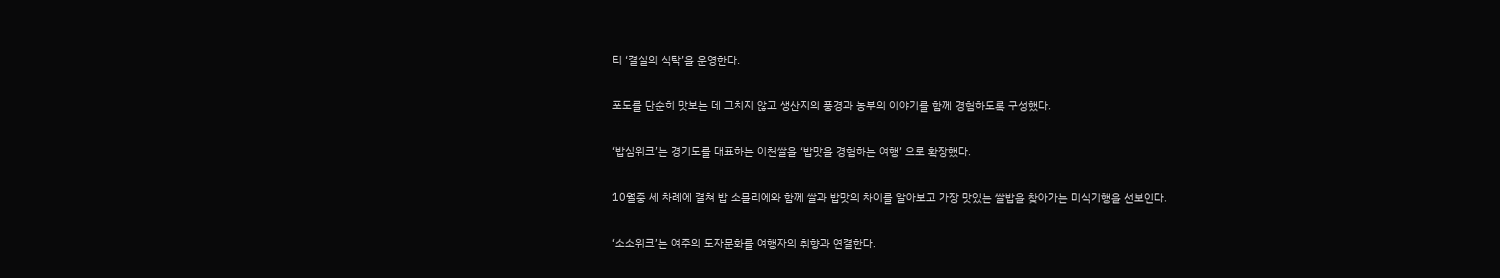티 ‘결실의 식탁’을 운영한다.

포도를 단순히 맛보는 데 그치지 않고 생산지의 풍경과 농부의 이야기를 함께 경험하도록 구성했다.

‘밥심위크’는 경기도를 대표하는 이천쌀을 ‘밥맛을 경험하는 여행’ 으로 확장했다.

10월중 세 차례에 결쳐 밥 소믈리에와 함께 쌀과 밥맛의 차이를 알아보고 가장 맛있는 쌀밥을 찾아가는 미식기행을 선보인다.

‘소소위크’는 여주의 도자문화를 여행자의 취향과 연결한다.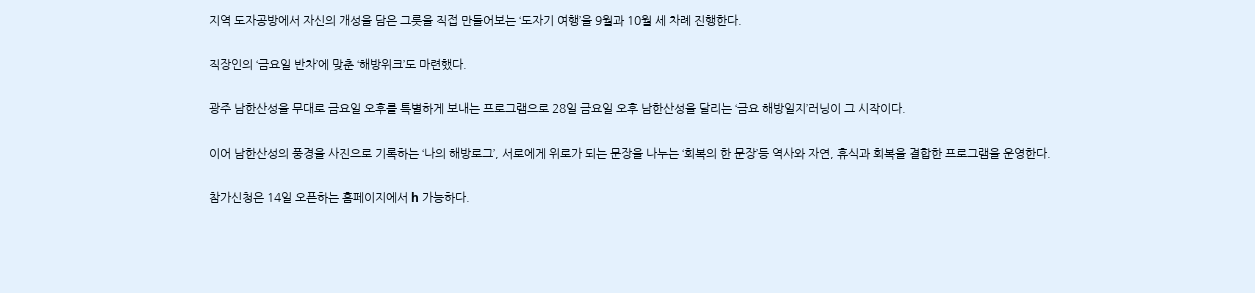지역 도자공방에서 자신의 개성을 담은 그릇을 직접 만들어보는 ‘도자기 여행’을 9월과 10월 세 차례 진행한다.

직장인의 ‘금요일 반차’에 맞춘 ‘해방위크’도 마련했다.

광주 남한산성을 무대로 금요일 오후를 특별하게 보내는 프로그램으로 28일 금요일 오후 남한산성을 달리는 ‘금요 해방일지’러닝이 그 시작이다.

이어 남한산성의 풍경을 사진으로 기록하는 ‘나의 해방로그’, 서로에게 위로가 되는 문장을 나누는 ‘회복의 한 문장’등 역사와 자연, 휴식과 회복을 결합한 프로그램을 운영한다.

참가신청은 14일 오픈하는 홈페이지에서 h 가능하다.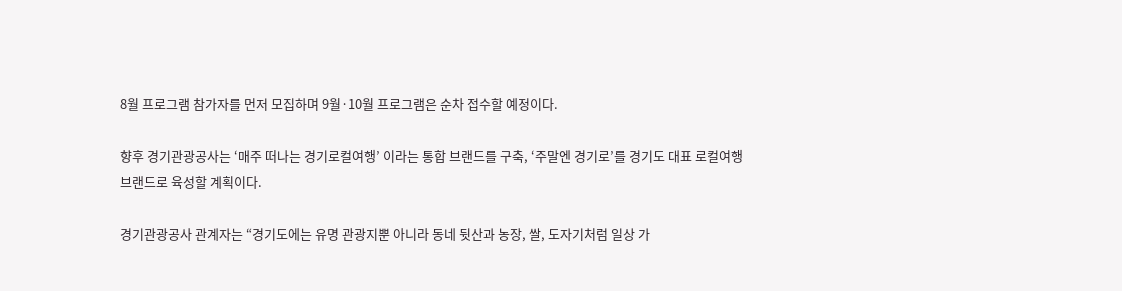8월 프로그램 참가자를 먼저 모집하며 9월·10월 프로그램은 순차 접수할 예정이다.

향후 경기관광공사는 ‘매주 떠나는 경기로컬여행’ 이라는 통합 브랜드를 구축, ‘주말엔 경기로’를 경기도 대표 로컬여행 브랜드로 육성할 계획이다.

경기관광공사 관계자는 “경기도에는 유명 관광지뿐 아니라 동네 뒷산과 농장, 쌀, 도자기처럼 일상 가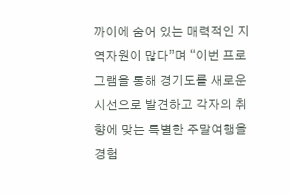까이에 숨어 있는 매력적인 지역자원이 많다”며 “이번 프로그램을 통해 경기도를 새로운 시선으로 발견하고 각자의 취향에 맞는 특별한 주말여행을 경험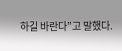하길 바란다”고 말했다.